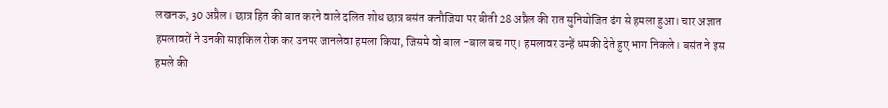लखनऊ, 30 अप्रैल। छात्र हित की बात करने वाले दलित शोध छात्र बसंत कनौजिया पर बीती 28 अप्रैल की रात सुनियोजित ढंग से हमला हुआ। चार अज्ञात हमलावरों ने उनकी साइकिल रोक कर उनपर जानलेवा हमला किया, जिसमे वो बाल -बाल बच गए। हमलावर उन्हें धमकी देते हुए भाग निकले। बसंत ने इस हमले की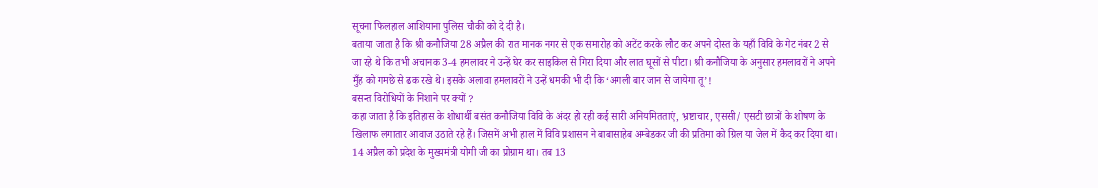सूचना फिलहाल आशियाना पुलिस चौकी को दे दी है।
बताया जाता है कि श्री कनौजिया 28 अप्रैल की रात मानक नगर से एक समारोह को अटेंट करके लौट कर अपने दोस्त के यहाँ विवि के गेट नंबर 2 से जा रहे थे कि तभी अचानक 3-4 हमलावर ने उन्हें घेर कर साइकिल से गिरा दिया और लात घूसों से पीटा। श्री कनौजिया के अनुसार हमलावरों ने अपने मुँह को गमछे से ढक रखे थे। इसके अलावा हमलावरों ने उन्हें धमकी भी दी कि ‘अगली बार जान से जायेगा तू’!
बसन्त विरोधियों के निशाने पर क्यों ?
कहा जाता है कि इतिहास के शोधार्थी बसंत कनौजिया विवि के अंदर हो रही कई सारी अनियमितताएं, भ्रष्टाचार, एससी/ एसटी छात्रों के शोषण के खिलाफ लगातार आवाज उठाते रहे हैं। जिसमें अभी हाल में विवि प्रशासन ने बाबासाहेब अम्बेडकर जी की प्रतिमा को ग्रिल या जेल में कैद कर दिया था। 14 अप्रैल को प्रदेश के मुख्यमंत्री योगी जी का प्रोग्राम था। तब 13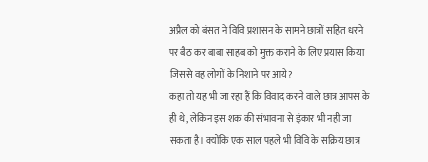अप्रैल को बंसत ने विवि प्रशासन के सामने छात्रों सहित धरने पर बैठ कर बाबा साहब को मुक्त कराने के लिए प्रयास किया जिससे वह लोगों के निशाने पर आये?
कहा तो यह भी जा रहा हैं कि विवाद करने वाले छात्र आपस के ही थे, लेकिन इस शक की संभावना से इंकार भी नही जा सकता है। क्योंकि एक साल पहले भी विवि के सक्रिय छात्र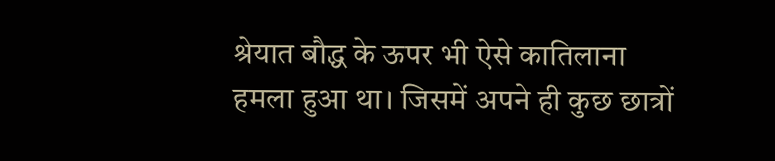श्रेयात बौद्ध के ऊपर भी ऐसे कातिलाना हमला हुआ था। जिसमें अपने ही कुछ छात्रों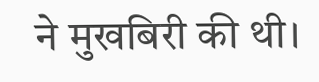ने मुखबिरी की थी।